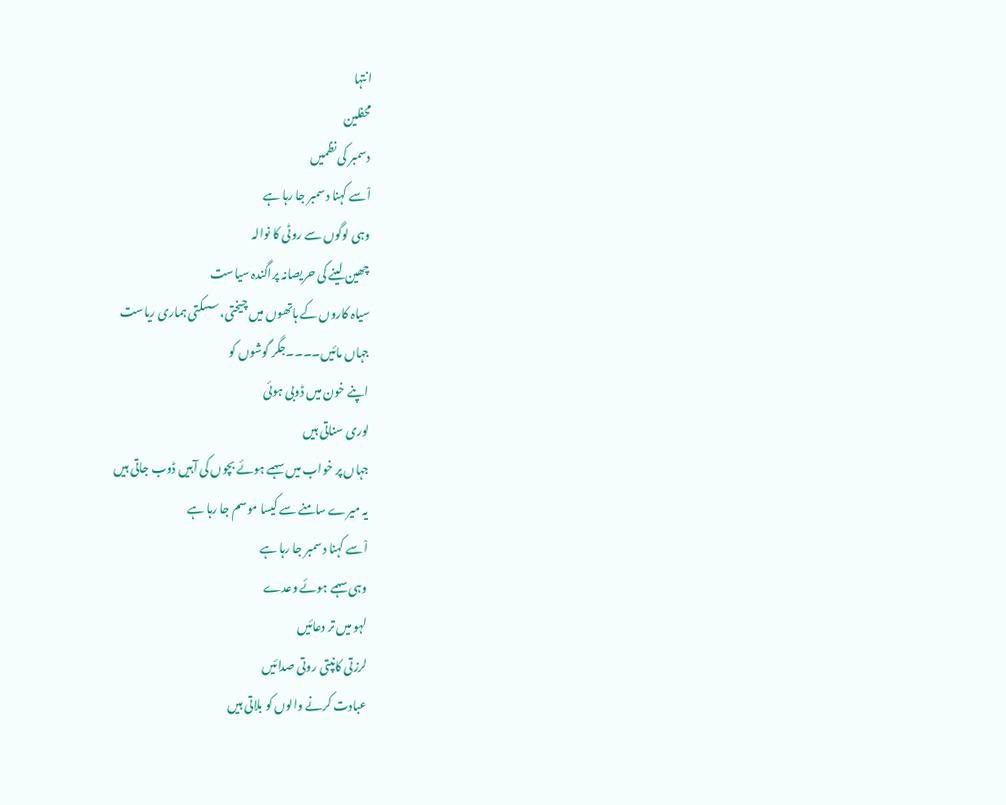انتہا
محفلین
دسمبر کی نظمیں
اْسے کہنا دسمبر جا رہا ہے
وہی لوگوں سے روٹی کا نوالہ
چھین لینے کی حریصانہ پراگندہ سیاست
سیاہ کاروں کے ہاتھوں میں چیختی، سسکتی ہماری ریاست
جہاں مائیں۔۔۔۔جگر گوشوں کو
اپنے خون میں ڈوبی ہوئی
لوری سناتی ہیں
جہاں پر خواب میں سہمے ہوئے بچوں کی آہیں ڈوب جاتی ہیں
یہ میرے سامنے سے کیسا موسم جا رہا ہے
اْسے کہنا دسمبر جا رہا ہے
وہی سہمے ہوئے وعدے
لہو میں تر دعائیں
لرزتی کانپتی روتی صدائیں
عبادت کرنے والوں کو بلاتی ہیں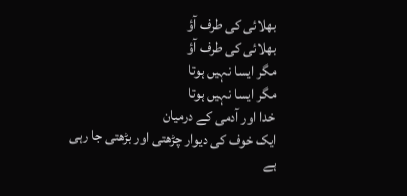بھلائی کی طرف آؤ
بھلائی کی طرف آؤ
مگر ایسا نہیں ہوتا
مگر ایسا نہیں ہوتا
خدا اور آدمی کے درمیان
ایک خوف کی دیوار چڑھتی اور بڑھتی جا رہی ہے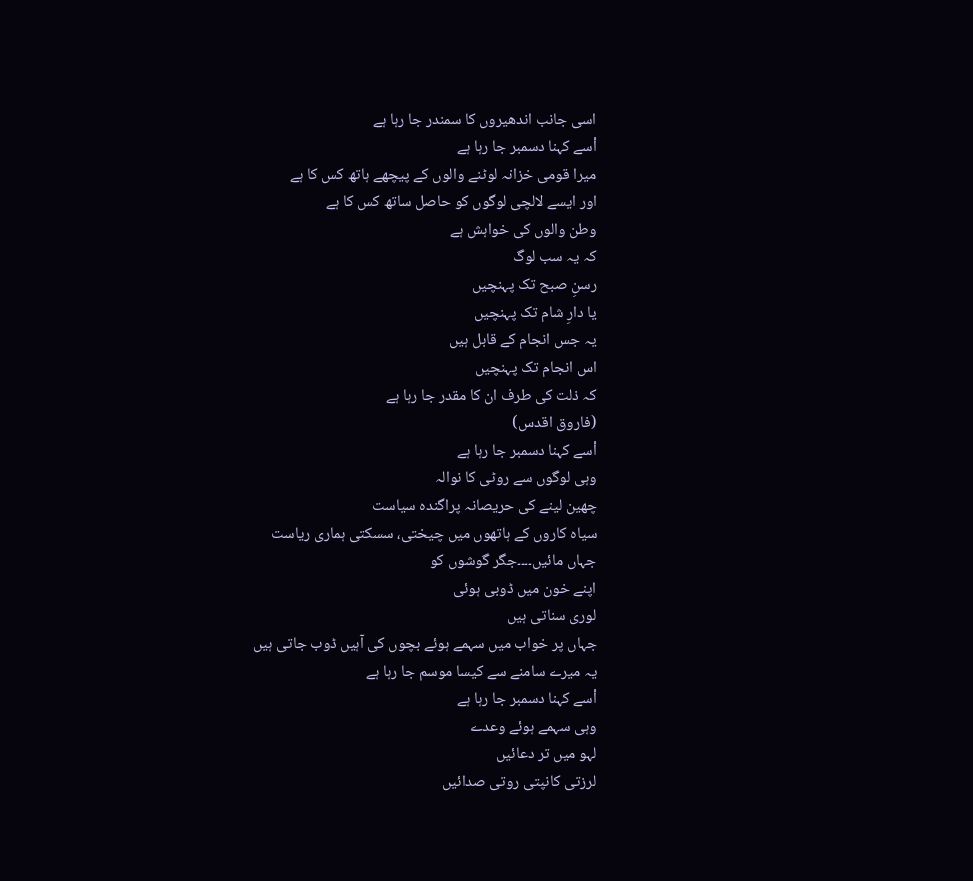اسی جانب اندھیروں کا سمندر جا رہا ہے
اْسے کہنا دسمبر جا رہا ہے
میرا قومی خزانہ لوٹنے والوں کے پیچھے ہاتھ کس کا ہے
اور ایسے لالچی لوگوں کو حاصل ساتھ کس کا ہے
وطن والوں کی خواہش ہے
کہ یہ سب لوگ
رسنِ صبح تک پہنچیں
یا دارِ شام تک پہنچیں
یہ جس انجام کے قابل ہیں
اس انجام تک پہنچیں
کہ ذلت کی طرف ان کا مقدر جا رہا ہے
(فاروق اقدس)
اْسے کہنا دسمبر جا رہا ہے
وہی لوگوں سے روٹی کا نوالہ
چھین لینے کی حریصانہ پراگندہ سیاست
سیاہ کاروں کے ہاتھوں میں چیختی، سسکتی ہماری ریاست
جہاں مائیں۔۔۔۔جگر گوشوں کو
اپنے خون میں ڈوبی ہوئی
لوری سناتی ہیں
جہاں پر خواب میں سہمے ہوئے بچوں کی آہیں ڈوب جاتی ہیں
یہ میرے سامنے سے کیسا موسم جا رہا ہے
اْسے کہنا دسمبر جا رہا ہے
وہی سہمے ہوئے وعدے
لہو میں تر دعائیں
لرزتی کانپتی روتی صدائیں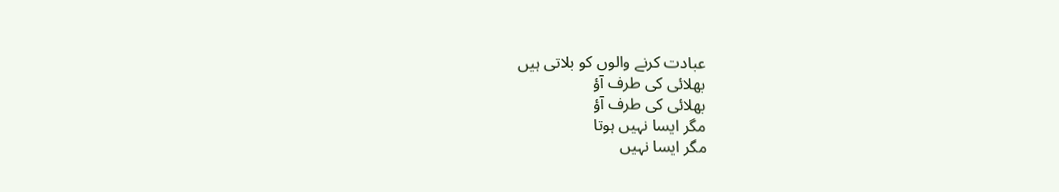عبادت کرنے والوں کو بلاتی ہیں
بھلائی کی طرف آؤ
بھلائی کی طرف آؤ
مگر ایسا نہیں ہوتا
مگر ایسا نہیں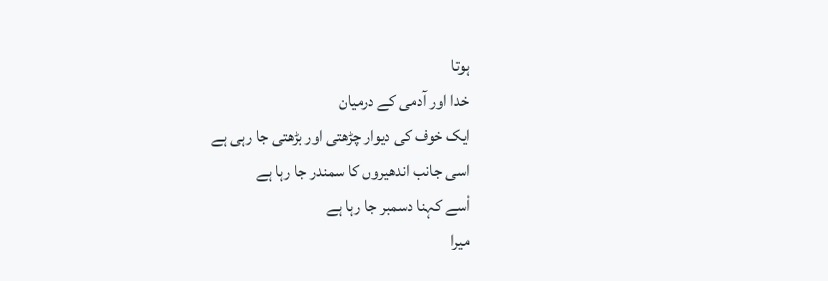ہوتا
خدا اور آدمی کے درمیان
ایک خوف کی دیوار چڑھتی اور بڑھتی جا رہی ہے
اسی جانب اندھیروں کا سمندر جا رہا ہے
اْسے کہنا دسمبر جا رہا ہے
میرا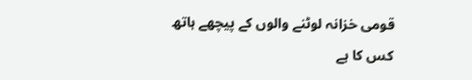قومی خزانہ لوٹنے والوں کے پیچھے ہاتھ کس کا ہے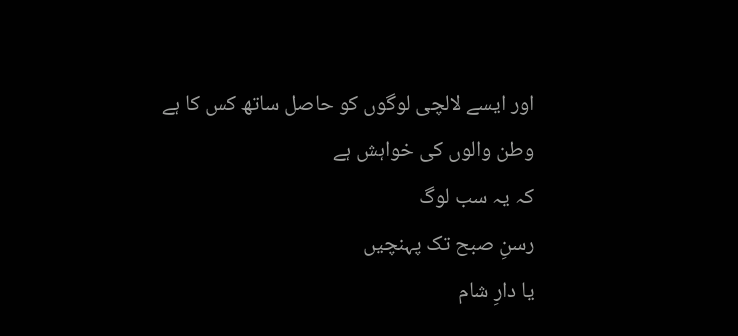اور ایسے لالچی لوگوں کو حاصل ساتھ کس کا ہے
وطن والوں کی خواہش ہے
کہ یہ سب لوگ
رسنِ صبح تک پہنچیں
یا دارِ شام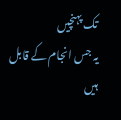تک پہنچیں
یہ جس انجام کے قابل ہیں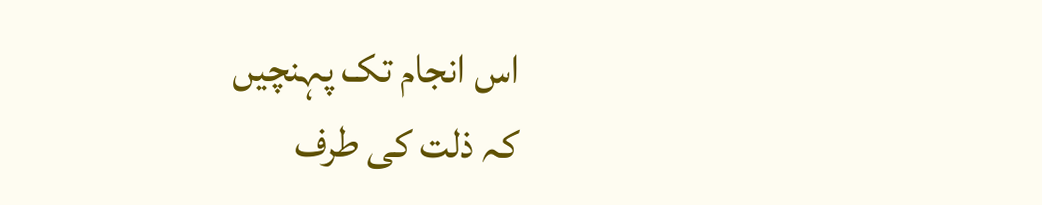اس انجام تک پہنچیں
کہ ذلت کی طرف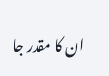ان کا مقدر جا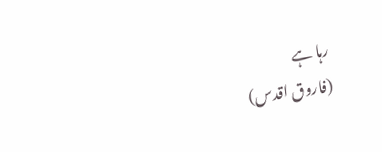رہا ہے
(فاروق اقدس)